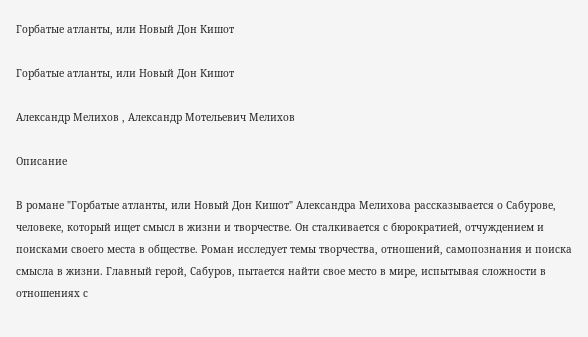Горбатые атланты, или Новый Дон Кишот

Горбатые атланты, или Новый Дон Кишот

Александр Мелихов , Александр Мотельевич Мелихов

Описание

В романе "Горбатые атланты, или Новый Дон Кишот" Александра Мелихова рассказывается о Сабурове, человеке, который ищет смысл в жизни и творчестве. Он сталкивается с бюрократией, отчуждением и поисками своего места в обществе. Роман исследует темы творчества, отношений, самопознания и поиска смысла в жизни. Главный герой, Сабуров, пытается найти свое место в мире, испытывая сложности в отношениях с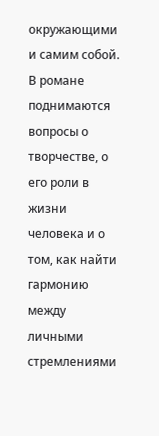окружающими и самим собой. В романе поднимаются вопросы о творчестве, о его роли в жизни человека и о том, как найти гармонию между личными стремлениями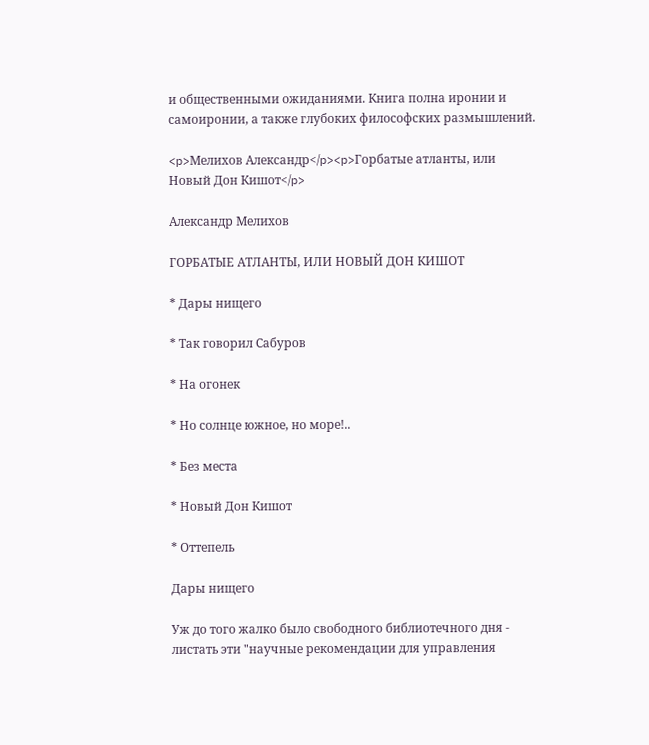и общественными ожиданиями. Книга полна иронии и самоиронии, а также глубоких философских размышлений.

<p>Мелихов Александр</p><p>Горбатые атланты, или Новый Дон Кишот</p>

Александр Мелихов

ГОРБАТЫЕ АТЛАНТЫ, ИЛИ НОВЫЙ ДОН КИШОТ

* Дары нищего

* Так говорил Сабуров

* На огонек

* Но солнце южное, но море!..

* Без места

* Новый Дон Кишот

* Оттепель

Дары нищего

Уж до того жалко было свободного библиотечного дня - листать эти "научные рекомендации для управления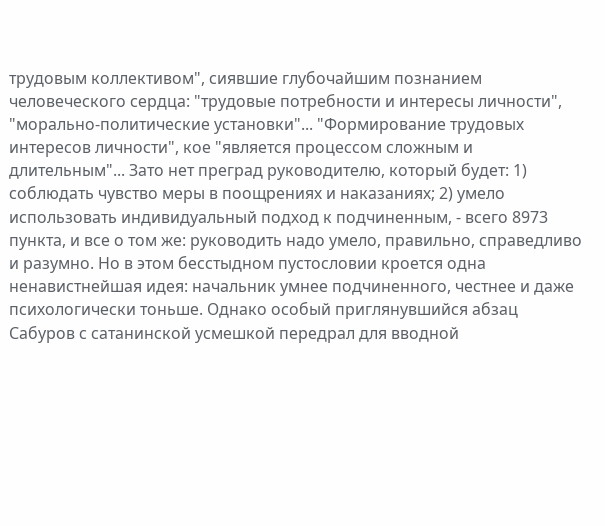трудовым коллективом", сиявшие глубочайшим познанием человеческого сердца: "трудовые потребности и интересы личности", "морально-политические установки"... "Формирование трудовых интересов личности", кое "является процессом сложным и длительным"... Зато нет преград руководителю, который будет: 1) соблюдать чувство меры в поощрениях и наказаниях; 2) умело использовать индивидуальный подход к подчиненным, - всего 8973 пункта, и все о том же: руководить надо умело, правильно, справедливо и разумно. Но в этом бесстыдном пустословии кроется одна ненавистнейшая идея: начальник умнее подчиненного, честнее и даже психологически тоньше. Однако особый приглянувшийся абзац Сабуров с сатанинской усмешкой передрал для вводной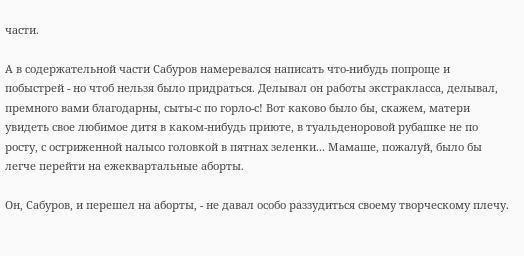части.

А в содержательной части Сабуров намеревался написать что-нибудь попроще и побыстрей - но чтоб нельзя было придраться. Делывал он работы экстракласса, делывал, премного вами благодарны, сыты-с по горло-с! Вот каково было бы, скажем, матери увидеть свое любимое дитя в каком-нибудь приюте, в туальденоровой рубашке не по росту, с остриженной налысо головкой в пятнах зеленки... Мамаше, пожалуй, было бы легче перейти на ежеквартальные аборты.

Он, Сабуров, и перешел на аборты, - не давал особо раззудиться своему творческому плечу.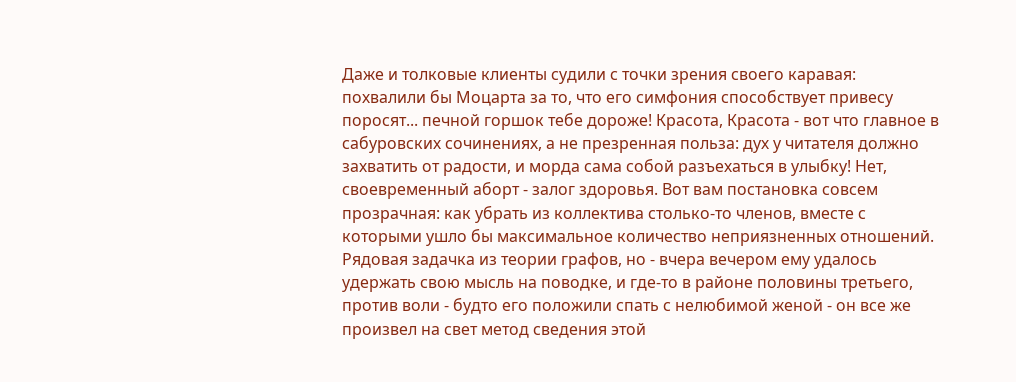Даже и толковые клиенты судили с точки зрения своего каравая: похвалили бы Моцарта за то, что его симфония способствует привесу поросят... печной горшок тебе дороже! Красота, Красота - вот что главное в сабуровских сочинениях, а не презренная польза: дух у читателя должно захватить от радости, и морда сама собой разъехаться в улыбку! Нет, своевременный аборт - залог здоровья. Вот вам постановка совсем прозрачная: как убрать из коллектива столько-то членов, вместе с которыми ушло бы максимальное количество неприязненных отношений. Рядовая задачка из теории графов, но - вчера вечером ему удалось удержать свою мысль на поводке, и где-то в районе половины третьего, против воли - будто его положили спать с нелюбимой женой - он все же произвел на свет метод сведения этой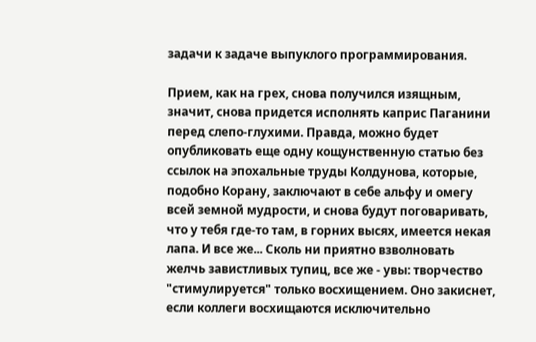задачи к задаче выпуклого программирования.

Прием, как на грех, снова получился изящным, значит, снова придется исполнять каприс Паганини перед слепо-глухими. Правда, можно будет опубликовать еще одну кощунственную статью без ссылок на эпохальные труды Колдунова, которые, подобно Корану, заключают в себе альфу и омегу всей земной мудрости, и снова будут поговаривать, что у тебя где-то там, в горних высях, имеется некая лапа. И все же... Сколь ни приятно взволновать желчь завистливых тупиц, все же - увы: творчество "стимулируется" только восхищением. Оно закиснет, если коллеги восхищаются исключительно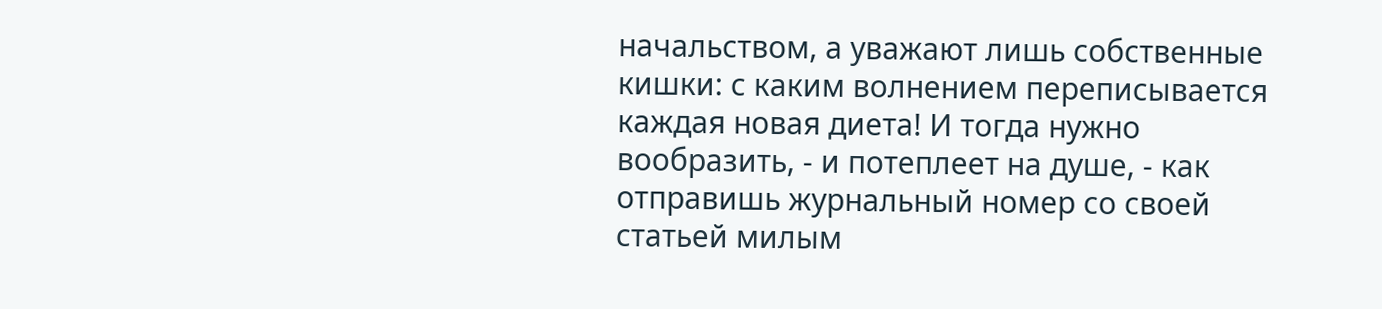начальством, а уважают лишь собственные кишки: с каким волнением переписывается каждая новая диета! И тогда нужно вообразить, - и потеплеет на душе, - как отправишь журнальный номер со своей статьей милым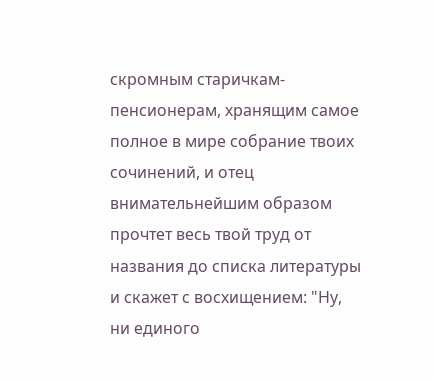скромным старичкам-пенсионерам, хранящим самое полное в мире собрание твоих сочинений, и отец внимательнейшим образом прочтет весь твой труд от названия до списка литературы и скажет с восхищением: "Ну, ни единого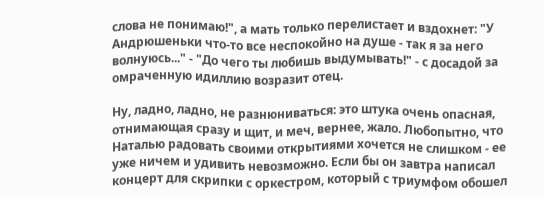слова не понимаю!", а мать только перелистает и вздохнет: "У Андрюшеньки что-то все неспокойно на душе - так я за него волнуюсь..." - "До чего ты любишь выдумывать!" - с досадой за омраченную идиллию возразит отец.

Ну, ладно, ладно, не разнюниваться: это штука очень опасная, отнимающая сразу и щит, и меч, вернее, жало. Любопытно, что Наталью радовать своими открытиями хочется не слишком - ее уже ничем и удивить невозможно. Если бы он завтра написал концерт для скрипки с оркестром, который с триумфом обошел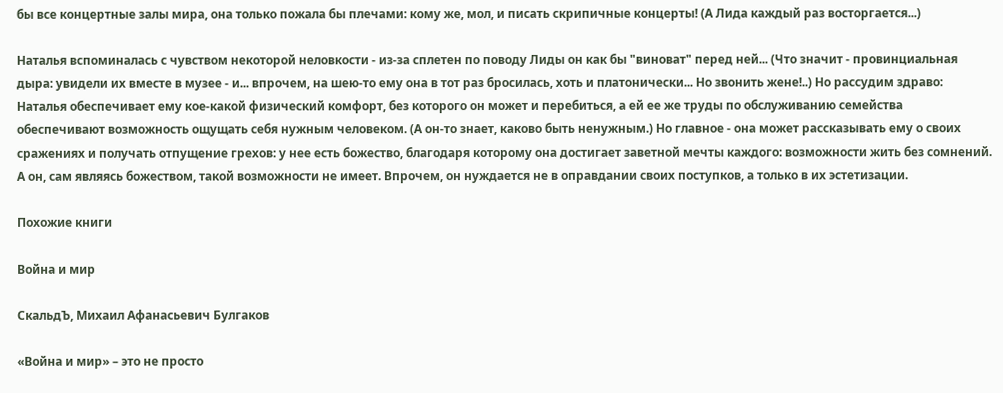бы все концертные залы мира, она только пожала бы плечами: кому же, мол, и писать скрипичные концерты! (А Лида каждый раз восторгается...)

Наталья вспоминалась с чувством некоторой неловкости - из-за сплетен по поводу Лиды он как бы "виноват" перед ней... (Что значит - провинциальная дыра: увидели их вместе в музее - и... впрочем, на шею-то ему она в тот раз бросилась, хоть и платонически... Но звонить жене!..) Но рассудим здраво: Наталья обеспечивает ему кое-какой физический комфорт, без которого он может и перебиться, а ей ее же труды по обслуживанию семейства обеспечивают возможность ощущать себя нужным человеком. (А он-то знает, каково быть ненужным.) Но главное - она может рассказывать ему о своих сражениях и получать отпущение грехов: у нее есть божество, благодаря которому она достигает заветной мечты каждого: возможности жить без сомнений. А он, сам являясь божеством, такой возможности не имеет. Впрочем, он нуждается не в оправдании своих поступков, а только в их эстетизации.

Похожие книги

Война и мир

СкальдЪ, Михаил Афанасьевич Булгаков

«Война и мир» – это не просто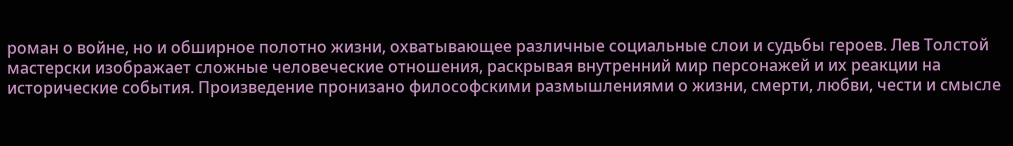роман о войне, но и обширное полотно жизни, охватывающее различные социальные слои и судьбы героев. Лев Толстой мастерски изображает сложные человеческие отношения, раскрывая внутренний мир персонажей и их реакции на исторические события. Произведение пронизано философскими размышлениями о жизни, смерти, любви, чести и смысле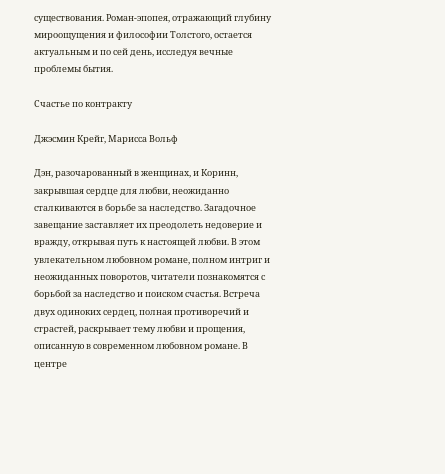существования. Роман-эпопея, отражающий глубину мироощущения и философии Толстого, остается актуальным и по сей день, исследуя вечные проблемы бытия.

Счастье по контракту

Джэсмин Крейг, Марисса Вольф

Дэн, разочарованный в женщинах, и Коринн, закрывшая сердце для любви, неожиданно сталкиваются в борьбе за наследство. Загадочное завещание заставляет их преодолеть недоверие и вражду, открывая путь к настоящей любви. В этом увлекательном любовном романе, полном интриг и неожиданных поворотов, читатели познакомятся с борьбой за наследство и поиском счастья. Встреча двух одиноких сердец, полная противоречий и страстей, раскрывает тему любви и прощения, описанную в современном любовном романе. В центре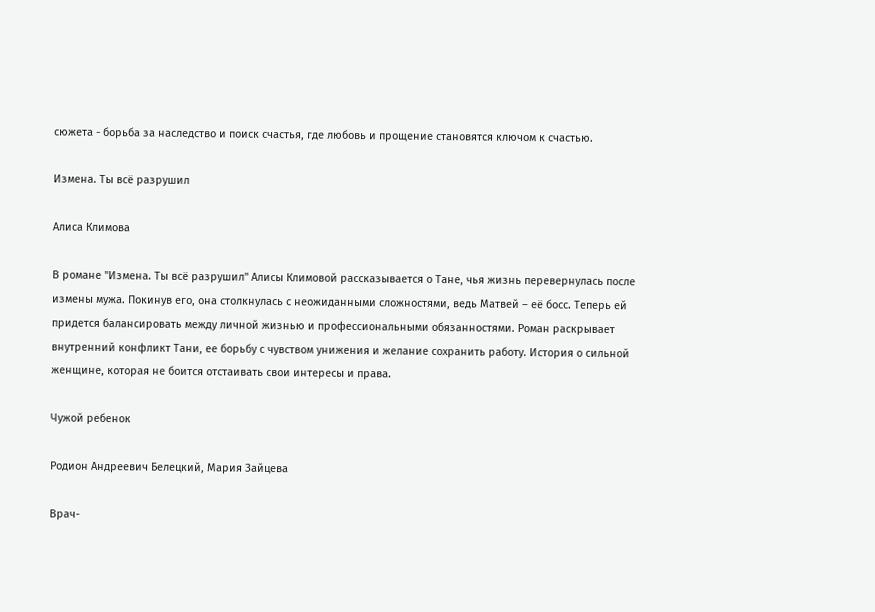сюжета - борьба за наследство и поиск счастья, где любовь и прощение становятся ключом к счастью.

Измена. Ты всё разрушил

Алиса Климова

В романе "Измена. Ты всё разрушил" Алисы Климовой рассказывается о Тане, чья жизнь перевернулась после измены мужа. Покинув его, она столкнулась с неожиданными сложностями, ведь Матвей – её босс. Теперь ей придется балансировать между личной жизнью и профессиональными обязанностями. Роман раскрывает внутренний конфликт Тани, ее борьбу с чувством унижения и желание сохранить работу. История о сильной женщине, которая не боится отстаивать свои интересы и права.

Чужой ребенок

Родион Андреевич Белецкий, Мария Зайцева

Врач-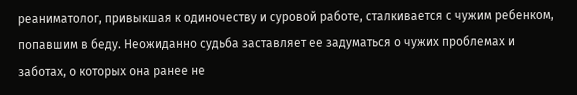реаниматолог, привыкшая к одиночеству и суровой работе, сталкивается с чужим ребенком, попавшим в беду. Неожиданно судьба заставляет ее задуматься о чужих проблемах и заботах, о которых она ранее не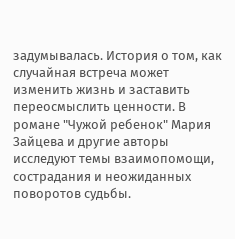задумывалась. История о том, как случайная встреча может изменить жизнь и заставить переосмыслить ценности. В романе "Чужой ребенок" Мария Зайцева и другие авторы исследуют темы взаимопомощи, сострадания и неожиданных поворотов судьбы.